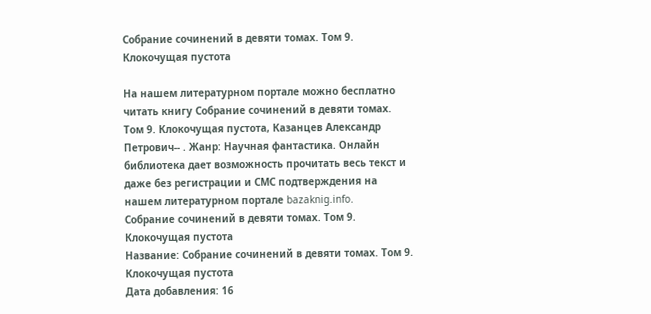Собрание сочинений в девяти томах. Том 9. Клокочущая пустота

На нашем литературном портале можно бесплатно читать книгу Собрание сочинений в девяти томах. Том 9. Клокочущая пустота, Казанцев Александр Петрович-- . Жанр: Научная фантастика. Онлайн библиотека дает возможность прочитать весь текст и даже без регистрации и СМС подтверждения на нашем литературном портале bazaknig.info.
Собрание сочинений в девяти томах. Том 9. Клокочущая пустота
Название: Собрание сочинений в девяти томах. Том 9. Клокочущая пустота
Дата добавления: 16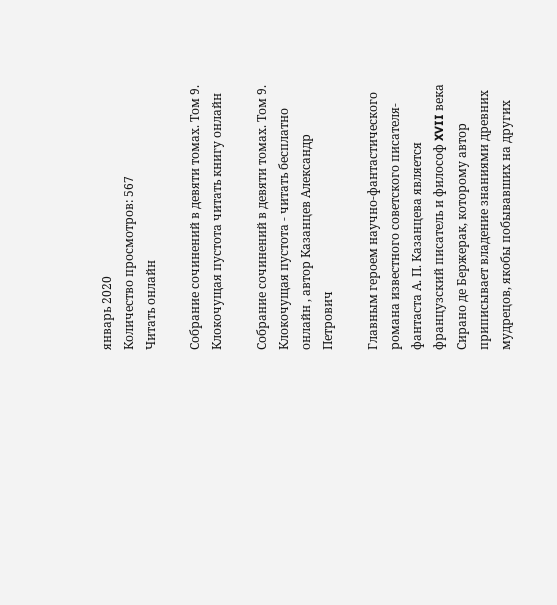январь 2020
Количество просмотров: 567
Читать онлайн

Собрание сочинений в девяти томах. Том 9. Клокочущая пустота читать книгу онлайн

Собрание сочинений в девяти томах. Том 9. Клокочущая пустота - читать бесплатно онлайн , автор Казанцев Александр Петрович

Главным героем научно-фантастического романа известного советского писателя-фантаста А. П. Казанцева является французский писатель и философ XVII века Сирано де Бержерак, которому автор приписывает владение знаниями древних мудрецов, якобы побывавших на других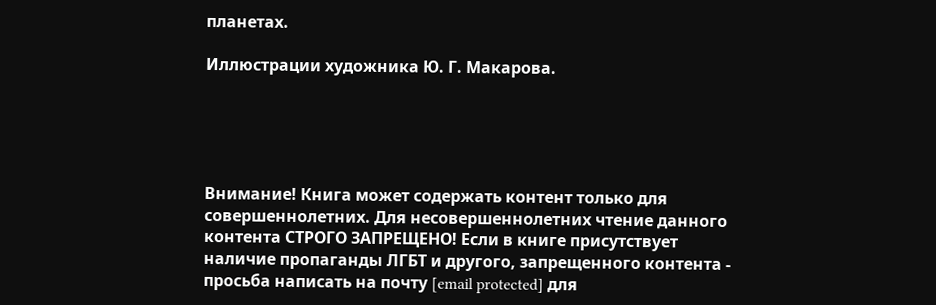планетах.

Иллюстрации художника Ю. Г. Макарова.





Внимание! Книга может содержать контент только для совершеннолетних. Для несовершеннолетних чтение данного контента СТРОГО ЗАПРЕЩЕНО! Если в книге присутствует наличие пропаганды ЛГБТ и другого, запрещенного контента - просьба написать на почту [email protected] для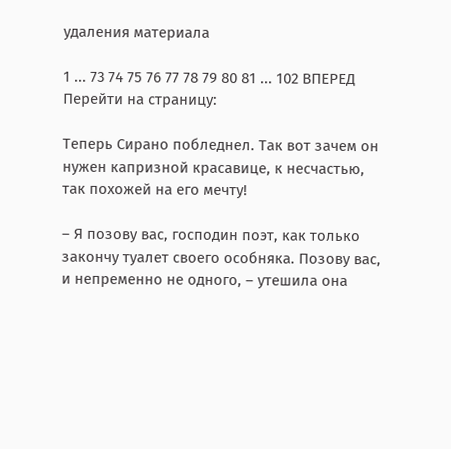удаления материала

1 ... 73 74 75 76 77 78 79 80 81 ... 102 ВПЕРЕД
Перейти на страницу:

Теперь Сирано побледнел. Так вот зачем он нужен капризной красавице, к несчастью, так похожей на его мечту!

– Я позову вас, господин поэт, как только закончу туалет своего особняка. Позову вас, и непременно не одного, – утешила она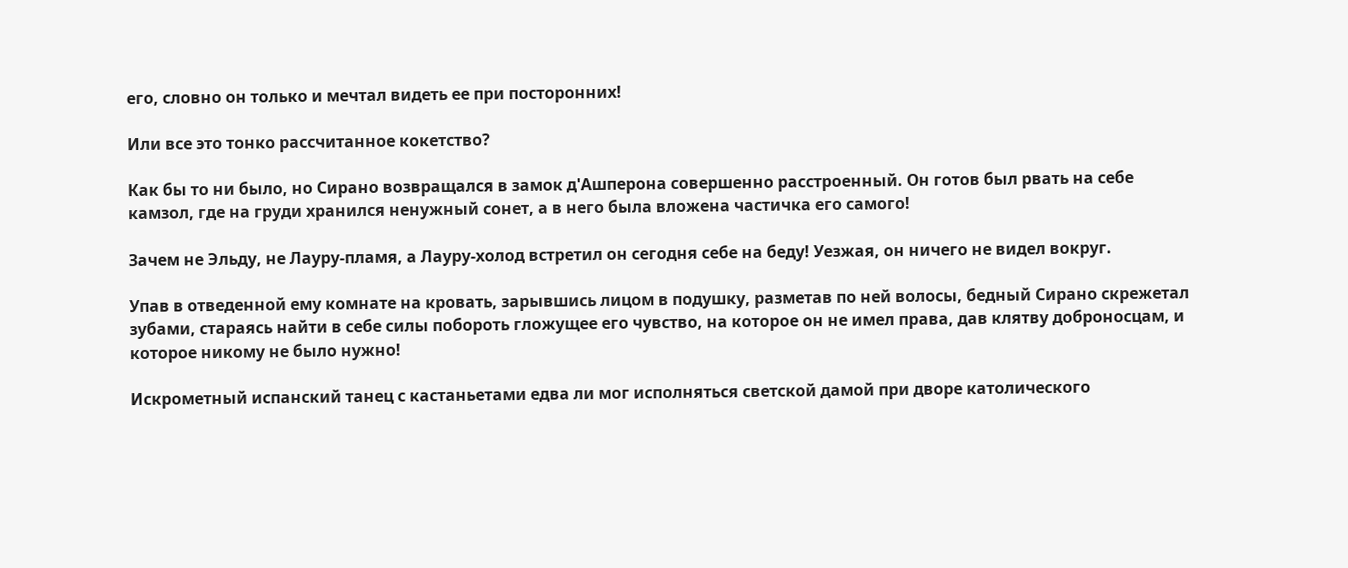его, словно он только и мечтал видеть ее при посторонних!

Или все это тонко рассчитанное кокетство?

Как бы то ни было, но Сирано возвращался в замок д'Ашперона совершенно расстроенный. Он готов был рвать на себе камзол, где на груди хранился ненужный сонет, а в него была вложена частичка его самого!

Зачем не Эльду, не Лауру-пламя, а Лауру-холод встретил он сегодня себе на беду! Уезжая, он ничего не видел вокруг.

Упав в отведенной ему комнате на кровать, зарывшись лицом в подушку, разметав по ней волосы, бедный Сирано скрежетал зубами, стараясь найти в себе силы побороть гложущее его чувство, на которое он не имел права, дав клятву доброносцам, и которое никому не было нужно!

Искрометный испанский танец с кастаньетами едва ли мог исполняться светской дамой при дворе католического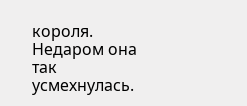короля. Недаром она так усмехнулась.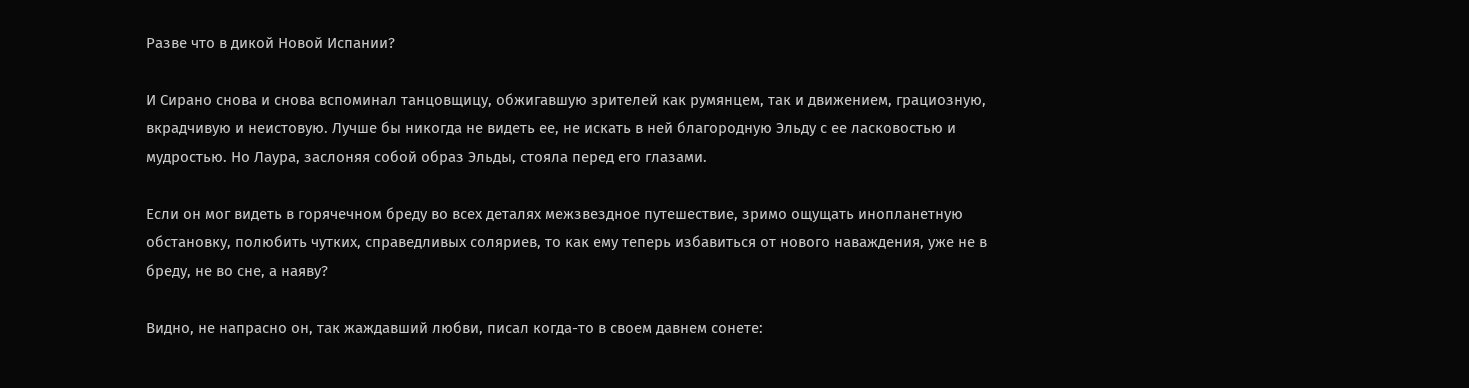Разве что в дикой Новой Испании?

И Сирано снова и снова вспоминал танцовщицу, обжигавшую зрителей как румянцем, так и движением, грациозную, вкрадчивую и неистовую. Лучше бы никогда не видеть ее, не искать в ней благородную Эльду с ее ласковостью и мудростью. Но Лаура, заслоняя собой образ Эльды, стояла перед его глазами.

Если он мог видеть в горячечном бреду во всех деталях межзвездное путешествие, зримо ощущать инопланетную обстановку, полюбить чутких, справедливых соляриев, то как ему теперь избавиться от нового наваждения, уже не в бреду, не во сне, а наяву?

Видно, не напрасно он, так жаждавший любви, писал когда-то в своем давнем сонете: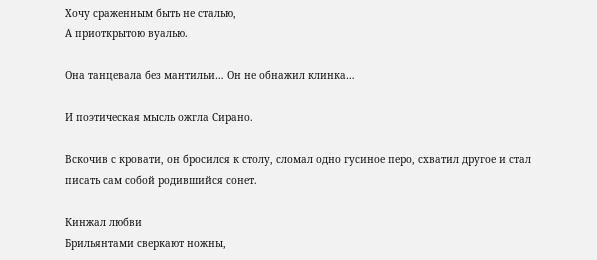Хочу сраженным быть не сталью,
А приоткрытою вуалью.

Она танцевала без мантильи… Он не обнажил клинка…

И поэтическая мысль ожгла Сирано.

Вскочив с кровати, он бросился к столу, сломал одно гусиное перо, схватил другое и стал писать сам собой родившийся сонет.

Кинжал любви
Брильянтами сверкают ножны,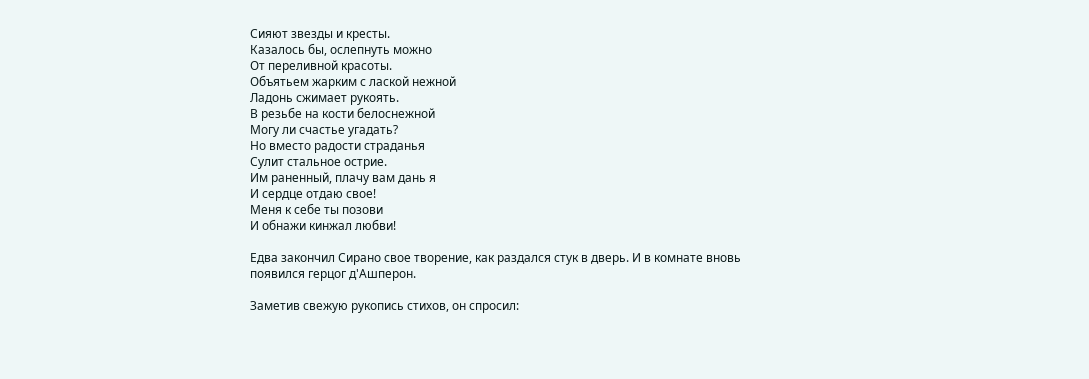Сияют звезды и кресты.
Казалось бы, ослепнуть можно
От переливной красоты.
Объятьем жарким с лаской нежной
Ладонь сжимает рукоять.
В резьбе на кости белоснежной
Могу ли счастье угадать?
Но вместо радости страданья
Сулит стальное острие.
Им раненный, плачу вам дань я
И сердце отдаю свое!
Меня к себе ты позови
И обнажи кинжал любви!

Едва закончил Сирано свое творение, как раздался стук в дверь. И в комнате вновь появился герцог д'Ашперон.

Заметив свежую рукопись стихов, он спросил: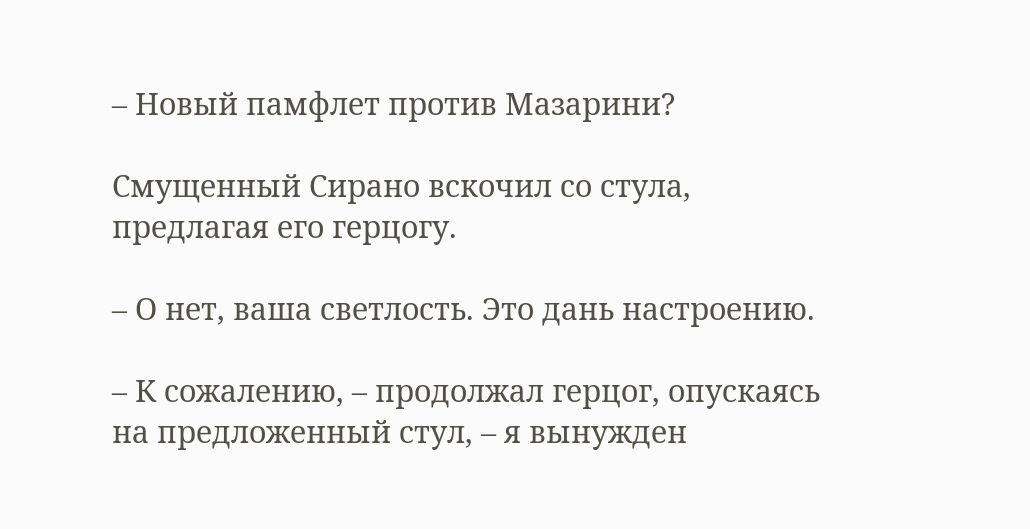– Новый памфлет против Мазарини?

Смущенный Сирано вскочил со стула, предлагая его герцогу.

– О нет, ваша светлость. Это дань настроению.

– К сожалению, – продолжал герцог, опускаясь на предложенный стул, – я вынужден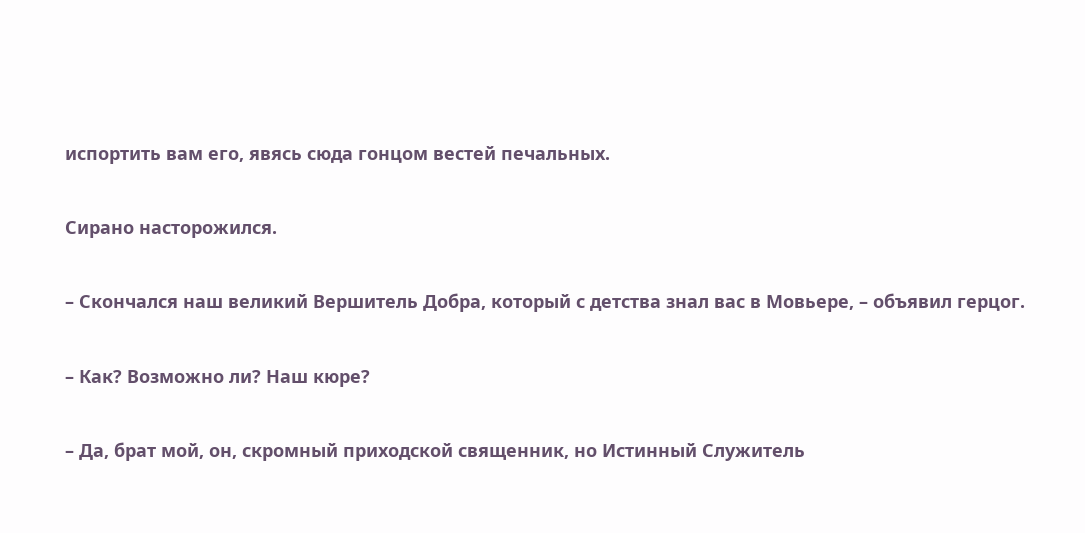испортить вам его, явясь сюда гонцом вестей печальных.

Сирано насторожился.

– Скончался наш великий Вершитель Добра, который с детства знал вас в Мовьере, – объявил герцог.

– Как? Возможно ли? Наш кюре?

– Да, брат мой, он, скромный приходской священник, но Истинный Служитель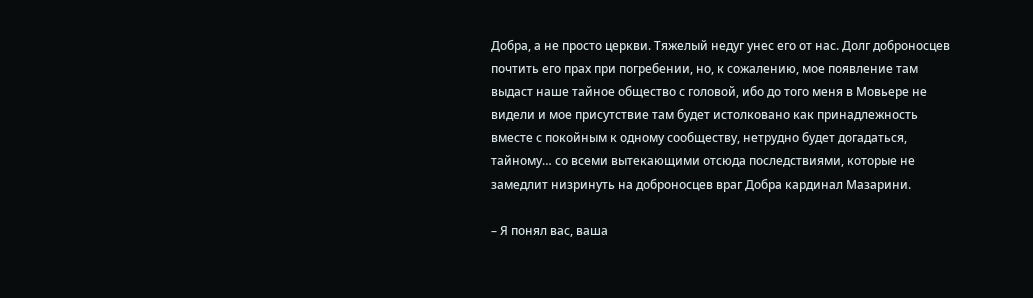Добра, а не просто церкви. Тяжелый недуг унес его от нас. Долг доброносцев почтить его прах при погребении, но, к сожалению, мое появление там выдаст наше тайное общество с головой, ибо до того меня в Мовьере не видели и мое присутствие там будет истолковано как принадлежность вместе с покойным к одному сообществу, нетрудно будет догадаться, тайному… со всеми вытекающими отсюда последствиями, которые не замедлит низринуть на доброносцев враг Добра кардинал Мазарини.

– Я понял вас, ваша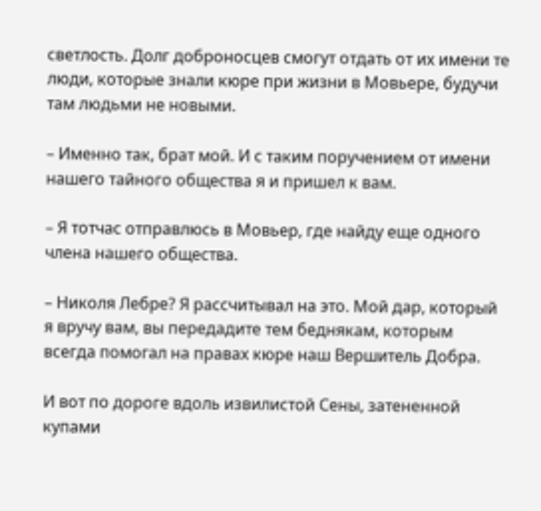светлость. Долг доброносцев смогут отдать от их имени те люди, которые знали кюре при жизни в Мовьере, будучи там людьми не новыми.

– Именно так, брат мой. И с таким поручением от имени нашего тайного общества я и пришел к вам.

– Я тотчас отправлюсь в Мовьер, где найду еще одного члена нашего общества.

– Николя Лебре? Я рассчитывал на это. Мой дар, который я вручу вам, вы передадите тем беднякам, которым всегда помогал на правах кюре наш Вершитель Добра.

И вот по дороге вдоль извилистой Сены, затененной купами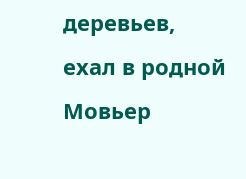деревьев, ехал в родной Мовьер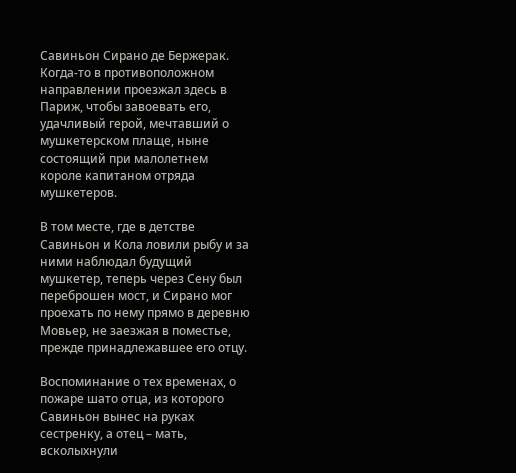Савиньон Сирано де Бержерак. Когда-то в противоположном направлении проезжал здесь в Париж, чтобы завоевать его, удачливый герой, мечтавший о мушкетерском плаще, ныне состоящий при малолетнем короле капитаном отряда мушкетеров.

В том месте, где в детстве Савиньон и Кола ловили рыбу и за ними наблюдал будущий мушкетер, теперь через Сену был переброшен мост, и Сирано мог проехать по нему прямо в деревню Мовьер, не заезжая в поместье, прежде принадлежавшее его отцу.

Воспоминание о тех временах, о пожаре шато отца, из которого Савиньон вынес на руках сестренку, а отец – мать, всколыхнули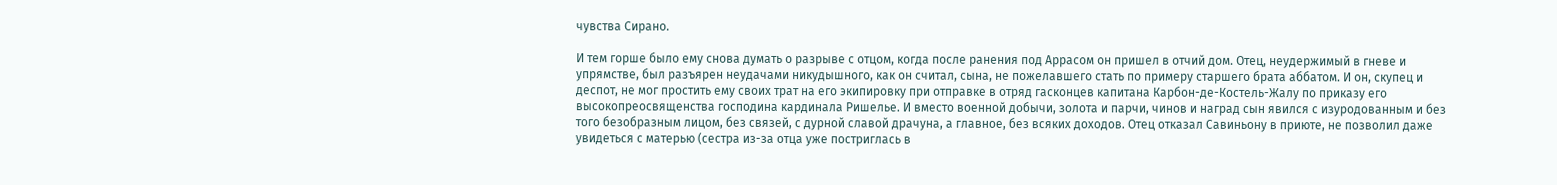чувства Сирано.

И тем горше было ему снова думать о разрыве с отцом, когда после ранения под Аррасом он пришел в отчий дом. Отец, неудержимый в гневе и упрямстве, был разъярен неудачами никудышного, как он считал, сына, не пожелавшего стать по примеру старшего брата аббатом. И он, скупец и деспот, не мог простить ему своих трат на его экипировку при отправке в отряд гасконцев капитана Карбон-де-Костель-Жалу по приказу его высокопреосвященства господина кардинала Ришелье. И вместо военной добычи, золота и парчи, чинов и наград сын явился с изуродованным и без того безобразным лицом, без связей, с дурной славой драчуна, а главное, без всяких доходов. Отец отказал Савиньону в приюте, не позволил даже увидеться с матерью (сестра из-за отца уже постриглась в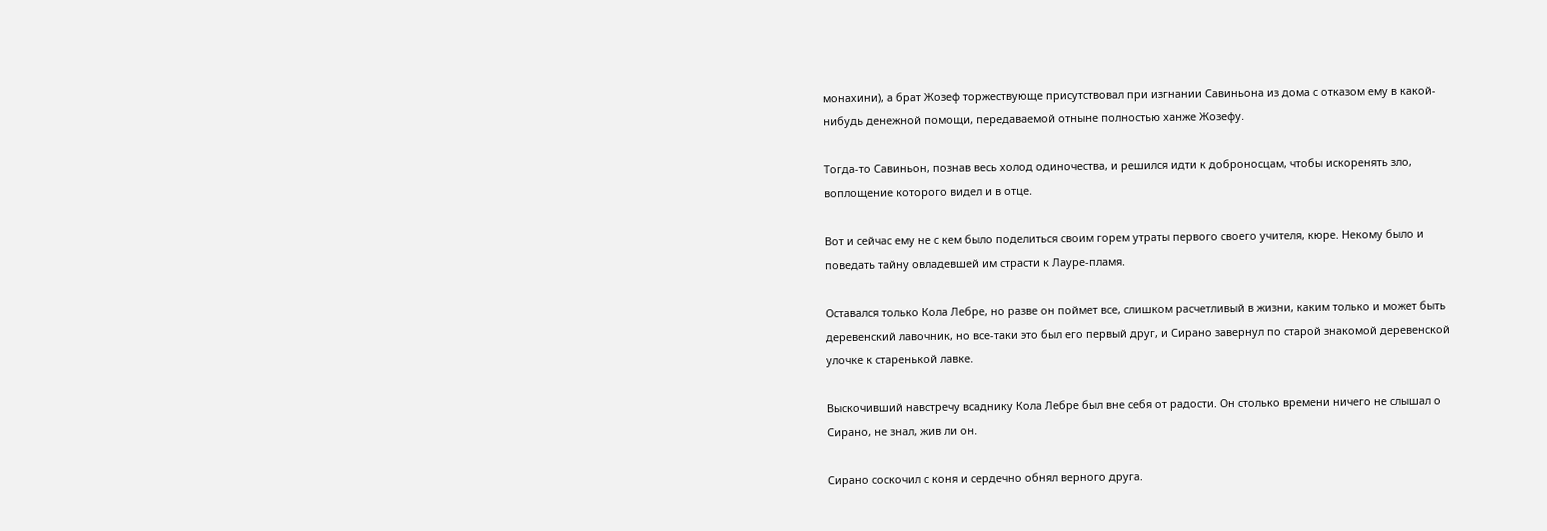монахини), а брат Жозеф торжествующе присутствовал при изгнании Савиньона из дома с отказом ему в какой-нибудь денежной помощи, передаваемой отныне полностью ханже Жозефу.

Тогда-то Савиньон, познав весь холод одиночества, и решился идти к доброносцам, чтобы искоренять зло, воплощение которого видел и в отце.

Вот и сейчас ему не с кем было поделиться своим горем утраты первого своего учителя, кюре. Некому было и поведать тайну овладевшей им страсти к Лауре-пламя.

Оставался только Кола Лебре, но разве он поймет все, слишком расчетливый в жизни, каким только и может быть деревенский лавочник, но все-таки это был его первый друг, и Сирано завернул по старой знакомой деревенской улочке к старенькой лавке.

Выскочивший навстречу всаднику Кола Лебре был вне себя от радости. Он столько времени ничего не слышал о Сирано, не знал, жив ли он.

Сирано соскочил с коня и сердечно обнял верного друга.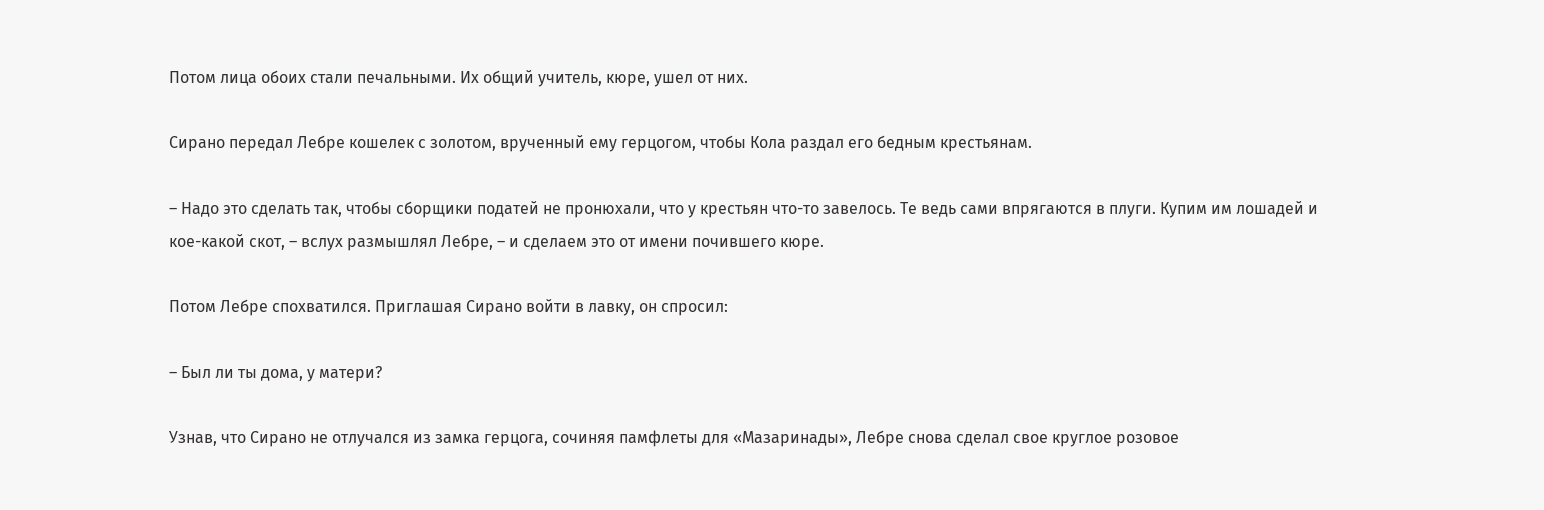Потом лица обоих стали печальными. Их общий учитель, кюре, ушел от них.

Сирано передал Лебре кошелек с золотом, врученный ему герцогом, чтобы Кола раздал его бедным крестьянам.

– Надо это сделать так, чтобы сборщики податей не пронюхали, что у крестьян что-то завелось. Те ведь сами впрягаются в плуги. Купим им лошадей и кое-какой скот, – вслух размышлял Лебре, – и сделаем это от имени почившего кюре.

Потом Лебре спохватился. Приглашая Сирано войти в лавку, он спросил:

– Был ли ты дома, у матери?

Узнав, что Сирано не отлучался из замка герцога, сочиняя памфлеты для «Мазаринады», Лебре снова сделал свое круглое розовое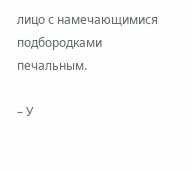лицо с намечающимися подбородками печальным.

– У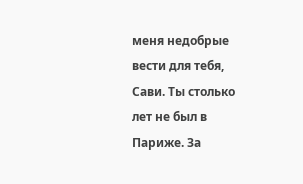меня недобрые вести для тебя, Сави. Ты столько лет не был в Париже. За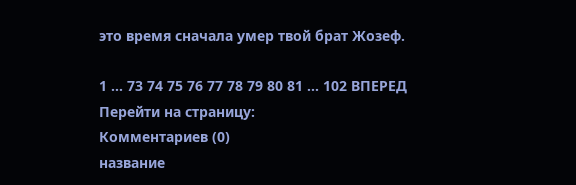это время сначала умер твой брат Жозеф.

1 ... 73 74 75 76 77 78 79 80 81 ... 102 ВПЕРЕД
Перейти на страницу:
Комментариев (0)
название